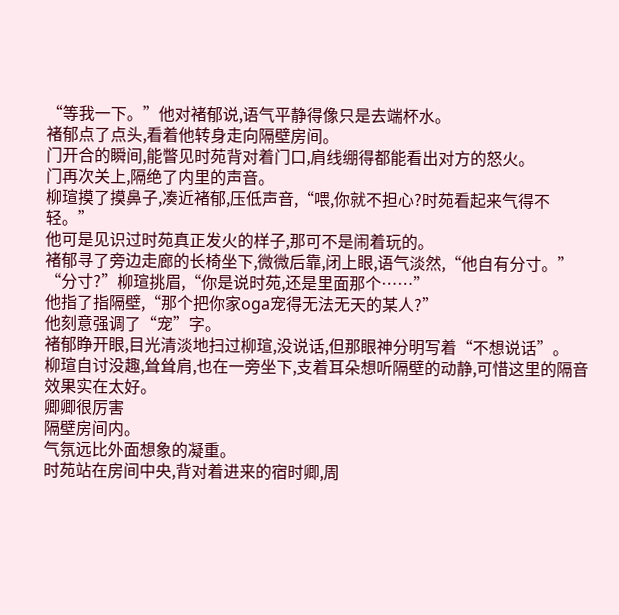“等我一下。”他对褚郁说,语气平静得像只是去端杯水。
褚郁点了点头,看着他转身走向隔壁房间。
门开合的瞬间,能瞥见时苑背对着门口,肩线绷得都能看出对方的怒火。
门再次关上,隔绝了内里的声音。
柳瑄摸了摸鼻子,凑近褚郁,压低声音,“喂,你就不担心?时苑看起来气得不轻。”
他可是见识过时苑真正发火的样子,那可不是闹着玩的。
褚郁寻了旁边走廊的长椅坐下,微微后靠,闭上眼,语气淡然,“他自有分寸。”
“分寸?”柳瑄挑眉,“你是说时苑,还是里面那个……”
他指了指隔壁,“那个把你家oga宠得无法无天的某人?”
他刻意强调了“宠”字。
褚郁睁开眼,目光清淡地扫过柳瑄,没说话,但那眼神分明写着“不想说话”。
柳瑄自讨没趣,耸耸肩,也在一旁坐下,支着耳朵想听隔壁的动静,可惜这里的隔音效果实在太好。
卿卿很厉害
隔壁房间内。
气氛远比外面想象的凝重。
时苑站在房间中央,背对着进来的宿时卿,周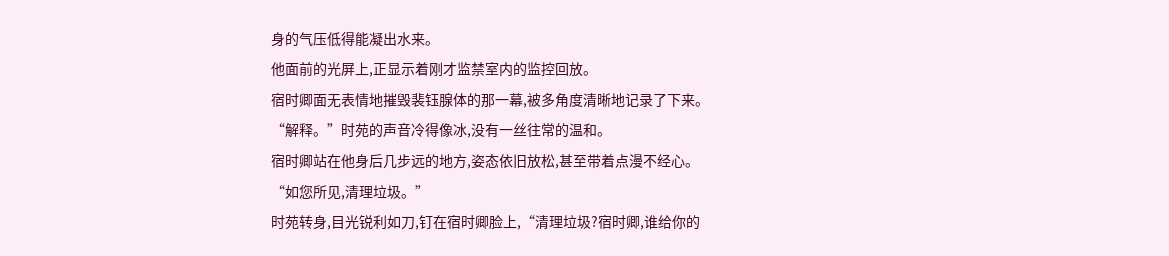身的气压低得能凝出水来。
他面前的光屏上,正显示着刚才监禁室内的监控回放。
宿时卿面无表情地摧毁裴钰腺体的那一幕,被多角度清晰地记录了下来。
“解释。”时苑的声音冷得像冰,没有一丝往常的温和。
宿时卿站在他身后几步远的地方,姿态依旧放松,甚至带着点漫不经心。
“如您所见,清理垃圾。”
时苑转身,目光锐利如刀,钉在宿时卿脸上,“清理垃圾?宿时卿,谁给你的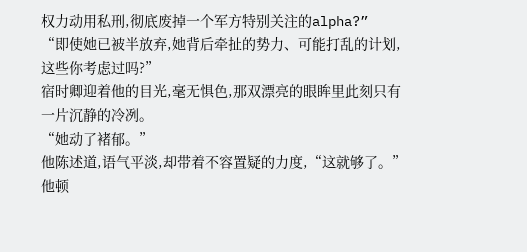权力动用私刑,彻底废掉一个军方特别关注的alpha?”
“即使她已被半放弃,她背后牵扯的势力、可能打乱的计划,这些你考虑过吗?”
宿时卿迎着他的目光,毫无惧色,那双漂亮的眼眸里此刻只有一片沉静的冷冽。
“她动了褚郁。”
他陈述道,语气平淡,却带着不容置疑的力度,“这就够了。”
他顿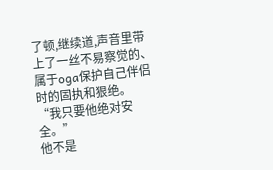了顿,继续道,声音里带上了一丝不易察觉的、属于oga保护自己伴侣时的固执和狠绝。
“我只要他绝对安全。”
他不是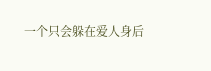一个只会躲在爱人身后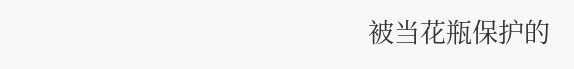被当花瓶保护的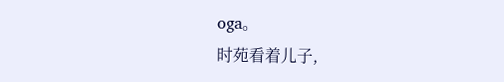oga。
时苑看着儿子,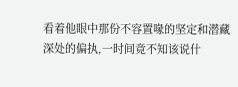看着他眼中那份不容置喙的坚定和潜藏深处的偏执,一时间竟不知该说什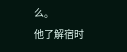么。
他了解宿时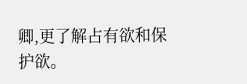卿,更了解占有欲和保护欲。